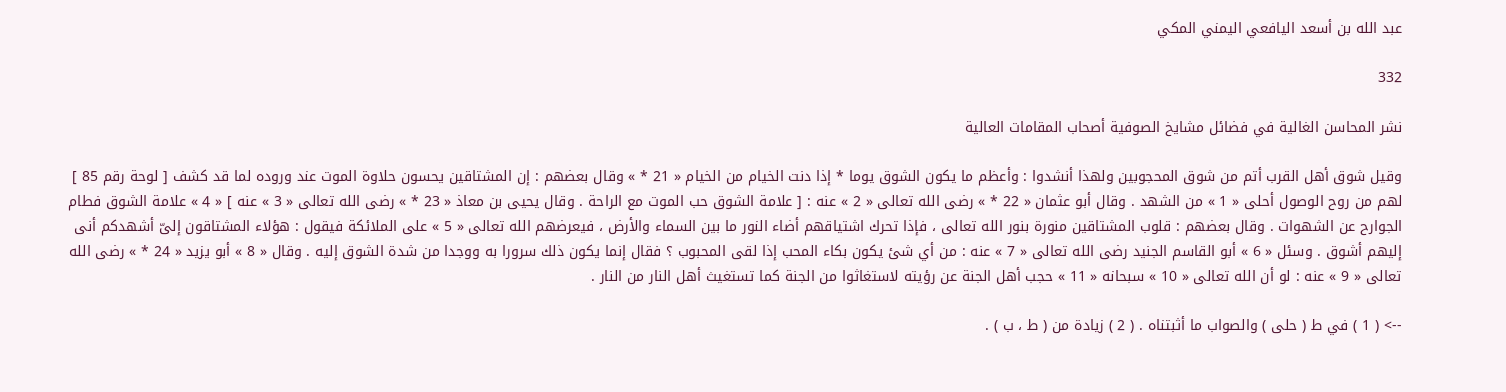عبد الله بن أسعد اليافعي اليمني المكي

332

نشر المحاسن الغالية في فضائل مشايخ الصوفية أصحاب المقامات العالية

وقيل شوق أهل القرب أتم من شوق المحجوبين ولهذا أنشدوا : وأعظم ما يكون الشوق يوما * إذا دنت الخيام من الخيام « 21 * » وقال بعضهم : إن المشتاقين يحسون حلاوة الموت عند وروده لما قد كشف [ لوحة رقم 85 ] لهم من روح الوصول أحلى « 1 » من الشهد . وقال أبو عثمان « 22 * » رضى الله تعالى « 2 » عنه : [ علامة الشوق حب الموت مع الراحة . وقال يحيى بن معاذ « 23 * » رضى الله تعالى « 3 » عنه ] « 4 » علامة الشوق فطام الجوارح عن الشهوات . وقال بعضهم : قلوب المشتاقين منورة بنور الله تعالى ، فإذا تحرك اشتياقهم أضاء النور ما بين السماء والأرض ، فيعرضهم الله تعالى « 5 » على الملائكة فيقول : هؤلاء المشتاقون إلىّ أشهدكم أنى إليهم أشوق . وسئل « 6 » أبو القاسم الجنيد رضى الله تعالى « 7 » عنه : من أي شئ يكون بكاء المحب إذا لقى المحبوب ؟ فقال إنما يكون ذلك سرورا به ووجدا من شدة الشوق إليه . وقال « 8 » أبو يزيد « 24 * » رضى الله تعالى « 9 » عنه : لو أن الله تعالى « 10 » سبحانه « 11 » حجب أهل الجنة عن رؤيته لاستغاثوا من الجنة كما تستغيث أهل النار من النار .

--> ( 1 ) في ط ( حلى ) والصواب ما أثبتناه . ( 2 ) زيادة من ( ط ، ب ) .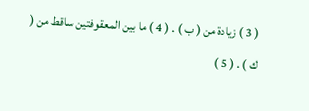( 3 ) زيادة من ( ب ) . ( 4 ) ما بين المعقوفتين ساقط من ( ك ) . ( 5 )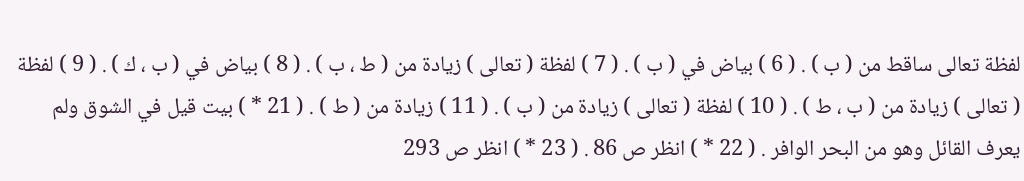لفظة تعالى ساقط من ( ب ) . ( 6 ) بياض في ( ب ) . ( 7 ) لفظة ( تعالى ) زيادة من ( ط ، ب ) . ( 8 ) بياض في ( ب ، ك ) . ( 9 ) لفظة ( تعالى ) زيادة من ( ب ، ط ) . ( 10 ) لفظة ( تعالى ) زيادة من ( ب ) . ( 11 ) زيادة من ( ط ) . ( 21 * ) بيت قيل في الشوق ولم يعرف القائل وهو من البحر الوافر . ( 22 * ) انظر ص 86 . ( 23 * ) انظر ص 293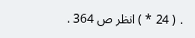. ( 24 * ) انظر ص 364 .